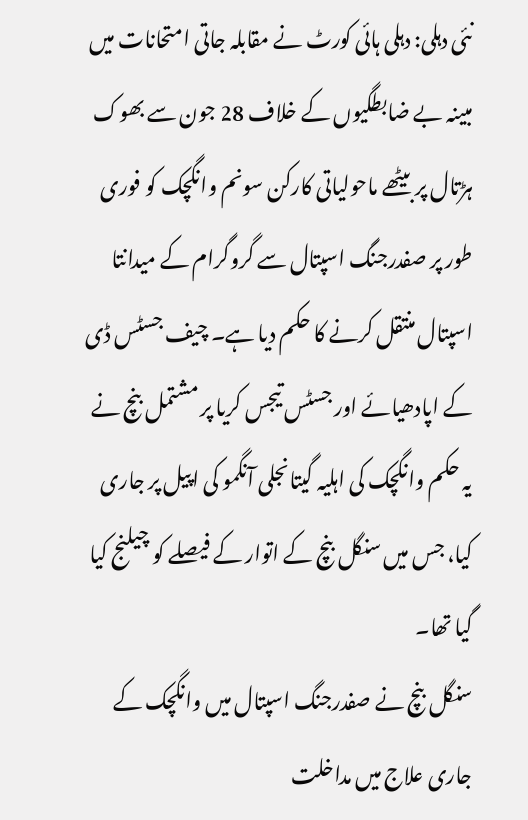نئی دہلی: دہلی ہائی کورٹ نے مقابلہ جاتی امتحانات میں مبینہ بے ضابطگیوں کے خلاف 28 جون سے بھوک ہڑتال پر بیٹھے ماحولیاتی کارکن سونم وانگچک کو فوری طور پر صفدرجنگ اسپتال سے گروگرام کے میدانتا اسپتال منتقل کرنے کا حکم دیا ہے۔ چیف جسٹس ڈی کے اپادھیائے اور جسٹس تیجس کریا پر مشتمل بنچ نے یہ حکم وانگچک کی اہلیہ گیتانجلی آنگمو کی اپیل پر جاری کیا، جس میں سنگل بنچ کے اتوار کے فیصلے کو چیلنج کیا گیا تھا۔
سنگل بنچ نے صفدرجنگ اسپتال میں وانگچک کے جاری علاج میں مداخلت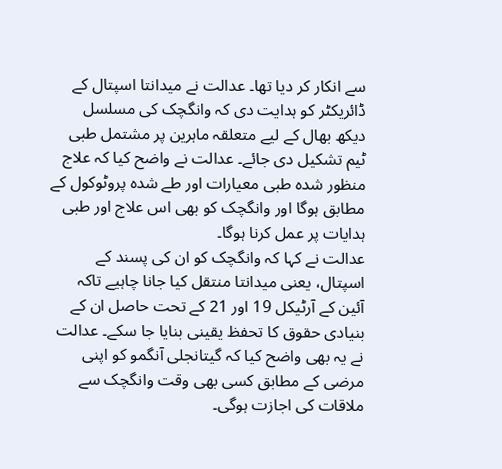سے انکار کر دیا تھا۔ عدالت نے میدانتا اسپتال کے ڈائریکٹر کو ہدایت دی کہ وانگچک کی مسلسل دیکھ بھال کے لیے متعلقہ ماہرین پر مشتمل طبی ٹیم تشکیل دی جائے۔ عدالت نے واضح کیا کہ علاج منظور شدہ طبی معیارات اور طے شدہ پروٹوکول کے مطابق ہوگا اور وانگچک کو بھی اس علاج اور طبی ہدایات پر عمل کرنا ہوگا۔
عدالت نے کہا کہ وانگچک کو ان کی پسند کے اسپتال، یعنی میدانتا منتقل کیا جانا چاہیے تاکہ آئین کے آرٹیکل 19 اور 21 کے تحت حاصل ان کے بنیادی حقوق کا تحفظ یقینی بنایا جا سکے۔ عدالت نے یہ بھی واضح کیا کہ گیتانجلی آنگمو کو اپنی مرضی کے مطابق کسی بھی وقت وانگچک سے ملاقات کی اجازت ہوگی۔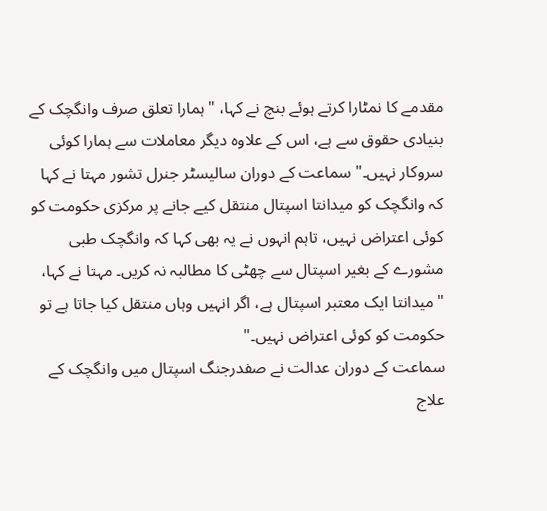مقدمے کا نمٹارا کرتے ہوئے بنچ نے کہا، "ہمارا تعلق صرف وانگچک کے بنیادی حقوق سے ہے، اس کے علاوہ دیگر معاملات سے ہمارا کوئی سروکار نہیں۔" سماعت کے دوران سالیسٹر جنرل تشور مہتا نے کہا کہ وانگچک کو میدانتا اسپتال منتقل کیے جانے پر مرکزی حکومت کو کوئی اعتراض نہیں، تاہم انہوں نے یہ بھی کہا کہ وانگچک طبی مشورے کے بغیر اسپتال سے چھٹی کا مطالبہ نہ کریں۔ مہتا نے کہا، "میدانتا ایک معتبر اسپتال ہے، اگر انہیں وہاں منتقل کیا جاتا ہے تو حکومت کو کوئی اعتراض نہیں۔"
سماعت کے دوران عدالت نے صفدرجنگ اسپتال میں وانگچک کے علاج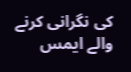کی نگرانی کرنے والے ایمس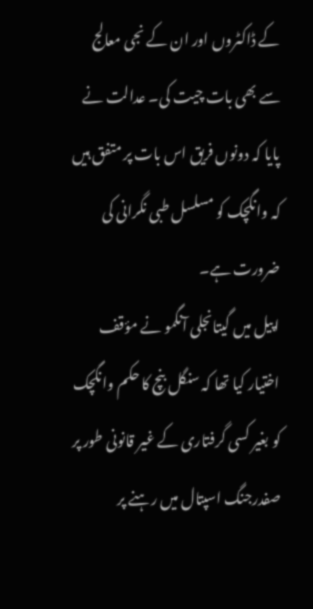کے ڈاکٹروں اور ان کے نجی معالج سے بھی بات چیت کی۔ عدالت نے پایا کہ دونوں فریق اس بات پر متفق ہیں کہ وانگچک کو مسلسل طبی نگرانی کی ضرورت ہے۔
اپیل میں گیتانجلی آنگمو نے مؤقف اختیار کیا تھا کہ سنگل بنچ کا حکم وانگچک کو بغیر کسی گرفتاری کے غیر قانونی طور پر صفدرجنگ اسپتال میں رہنے پر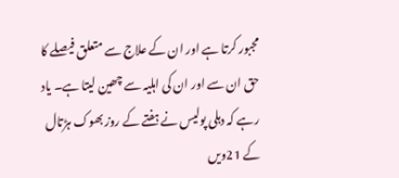مجبور کرتا ہے اور ان کے علاج سے متعلق فیصلے کا حق ان سے اور ان کی اہلیہ سے چھین لیتا ہے۔ یاد رہے کہ دہلی پولیس نے ہفتے کے روز بھوک ہڑتال کے 21ویں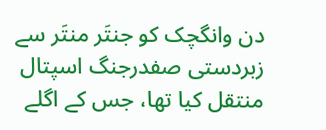دن وانگچک کو جنتَر منتَر سے زبردستی صفدرجنگ اسپتال منتقل کیا تھا، جس کے اگلے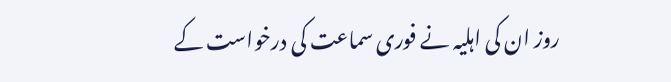روز ان کی اہلیہ نے فوری سماعت کی درخواست کے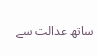ساتھ عدالت سے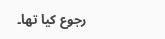رجوع کیا تھا۔